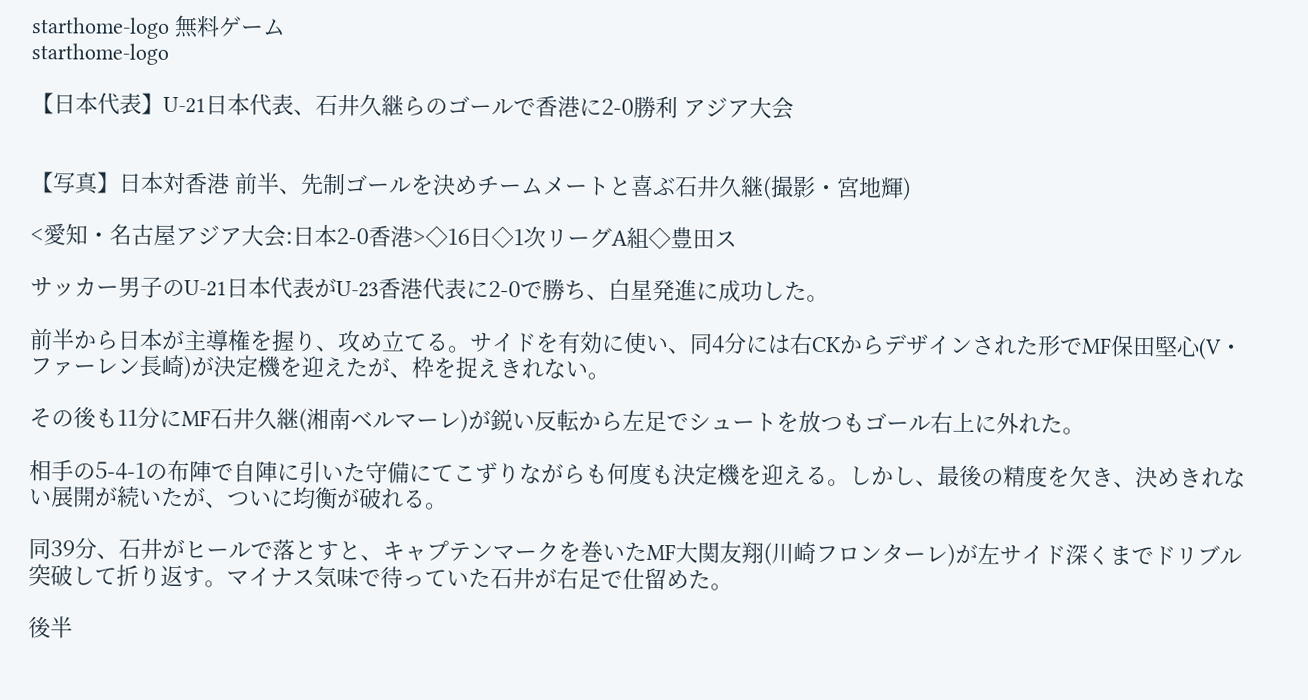starthome-logo 無料ゲーム
starthome-logo

【日本代表】U-21日本代表、石井久継らのゴールで香港に2-0勝利 アジア大会


【写真】日本対香港 前半、先制ゴールを決めチームメートと喜ぶ石井久継(撮影・宮地輝)

<愛知・名古屋アジア大会:日本2-0香港>◇16日◇1次リーグA組◇豊田ス

サッカー男子のU-21日本代表がU-23香港代表に2-0で勝ち、白星発進に成功した。

前半から日本が主導権を握り、攻め立てる。サイドを有効に使い、同4分には右CKからデザインされた形でMF保田堅心(V・ファーレン長崎)が決定機を迎えたが、枠を捉えきれない。

その後も11分にMF石井久継(湘南ベルマーレ)が鋭い反転から左足でシュートを放つもゴール右上に外れた。

相手の5-4-1の布陣で自陣に引いた守備にてこずりながらも何度も決定機を迎える。しかし、最後の精度を欠き、決めきれない展開が続いたが、ついに均衡が破れる。

同39分、石井がヒールで落とすと、キャプテンマークを巻いたMF大関友翔(川崎フロンターレ)が左サイド深くまでドリブル突破して折り返す。マイナス気味で待っていた石井が右足で仕留めた。

後半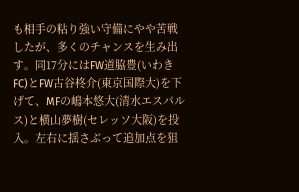も相手の粘り強い守備にやや苦戦したが、多くのチャンスを生み出す。同17分にはFW道脇豊(いわきFC)とFW古谷柊介(東京国際大)を下げて、MFの嶋本悠大(清水エスパルス)と横山夢樹(セレッソ大阪)を投入。左右に揺さぶって追加点を狙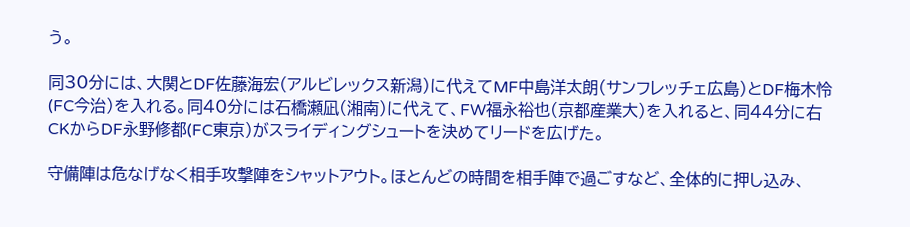う。

同30分には、大関とDF佐藤海宏(アルビレックス新潟)に代えてMF中島洋太朗(サンフレッチェ広島)とDF梅木怜(FC今治)を入れる。同40分には石橋瀬凪(湘南)に代えて、FW福永裕也(京都産業大)を入れると、同44分に右CKからDF永野修都(FC東京)がスライディングシュートを決めてリードを広げた。

守備陣は危なげなく相手攻撃陣をシャットアウト。ほとんどの時間を相手陣で過ごすなど、全体的に押し込み、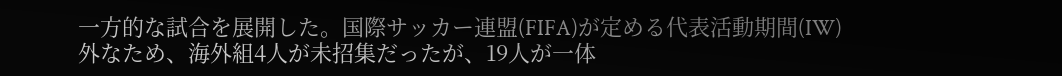一方的な試合を展開した。国際サッカー連盟(FIFA)が定める代表活動期間(IW)外なため、海外組4人が未招集だったが、19人が一体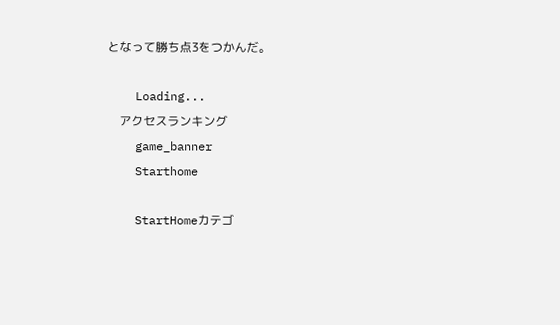となって勝ち点3をつかんだ。

    Loading...
    アクセスランキング
    game_banner
    Starthome

    StartHomeカテゴ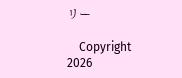リー

    Copyright 2026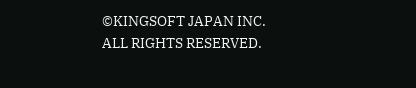©KINGSOFT JAPAN INC. ALL RIGHTS RESERVED.